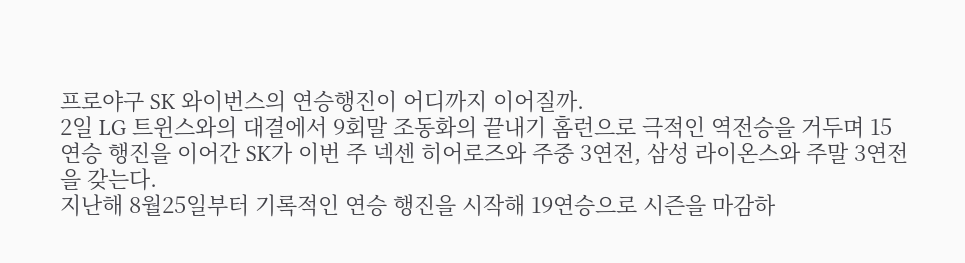프로야구 SK 와이번스의 연승행진이 어디까지 이어질까.
2일 LG 트윈스와의 대결에서 9회말 조동화의 끝내기 홈런으로 극적인 역전승을 거두며 15연승 행진을 이어간 SK가 이번 주 넥센 히어로즈와 주중 3연전, 삼성 라이온스와 주말 3연전을 갖는다.
지난해 8월25일부터 기록적인 연승 행진을 시작해 19연승으로 시즌을 마감하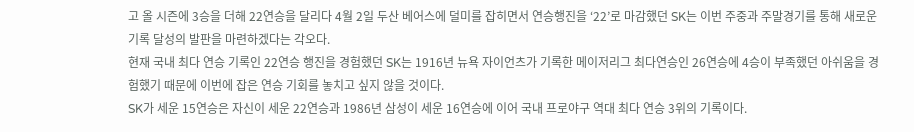고 올 시즌에 3승을 더해 22연승을 달리다 4월 2일 두산 베어스에 덜미를 잡히면서 연승행진을 ‘22’로 마감했던 SK는 이번 주중과 주말경기를 통해 새로운 기록 달성의 발판을 마련하겠다는 각오다.
현재 국내 최다 연승 기록인 22연승 행진을 경험했던 SK는 1916년 뉴욕 자이언츠가 기록한 메이저리그 최다연승인 26연승에 4승이 부족했던 아쉬움을 경험했기 때문에 이번에 잡은 연승 기회를 놓치고 싶지 않을 것이다.
SK가 세운 15연승은 자신이 세운 22연승과 1986년 삼성이 세운 16연승에 이어 국내 프로야구 역대 최다 연승 3위의 기록이다.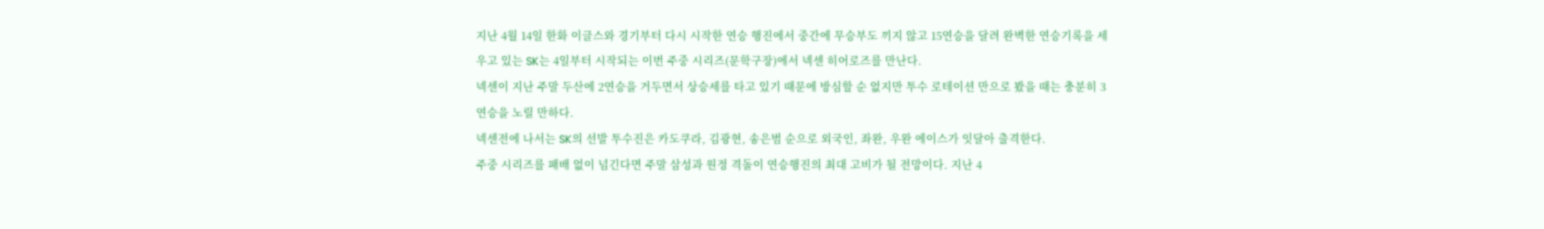지난 4월 14일 한화 이글스와 경기부터 다시 시작한 연승 행진에서 중간에 무승부도 끼지 않고 15연승을 달려 완벽한 연승기록을 세우고 있는 SK는 4일부터 시작되는 이번 주중 시리즈(문학구장)에서 넥센 히어로즈를 만난다.
넥센이 지난 주말 두산에 2연승을 거두면서 상승세를 타고 있기 때문에 방심할 순 없지만 투수 로테이션 만으로 봤을 때는 충분히 3연승을 노릴 만하다.
넥센전에 나서는 SK의 선발 투수진은 카도쿠라, 김광현, 송은범 순으로 외국인, 좌완, 우완 에이스가 잇달아 출격한다.
주중 시리즈를 패배 없이 넘긴다면 주말 삼성과 원정 격돌이 연승행진의 최대 고비가 될 전망이다. 지난 4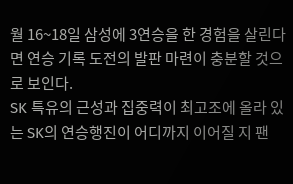월 16~18일 삼성에 3연승을 한 경험을 살린다면 연승 기록 도전의 발판 마련이 충분할 것으로 보인다.
SK 특유의 근성과 집중력이 최고조에 올라 있는 SK의 연승행진이 어디까지 이어질 지 팬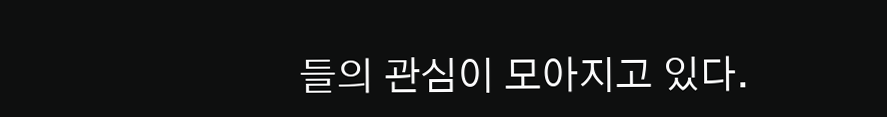들의 관심이 모아지고 있다.